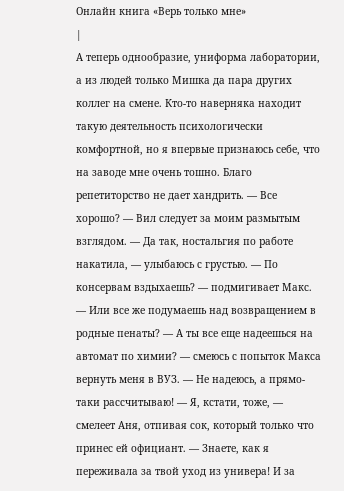Онлайн книга «Верь только мне»
|
А теперь однообразие, униформа лаборатории, а из людей только Мишка да пара других коллег на смене. Кто-то наверняка находит такую деятельность психологически комфортной, но я впервые признаюсь себе, что на заводе мне очень тошно. Благо репетиторство не дает хандрить. — Все хорошо? — Вил следует за моим размытым взглядом. — Да так, ностальгия по работе накатила, — улыбаюсь с грустью. — По консервам вздыхаешь? — подмигивает Макс. — Или все же подумаешь над возвращением в родные пенаты? — А ты все еще надеешься на автомат по химии? — смеюсь с попыток Макса вернуть меня в ВУЗ. — Не надеюсь, а прямо-таки рассчитываю! — Я, кстати, тоже, — смелеет Аня, отпивая сок, который только что принес ей официант. — Знаете, как я переживала за твой уход из универа! И за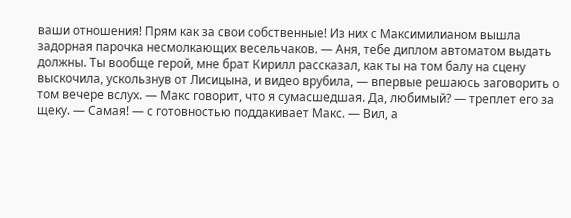ваши отношения! Прям как за свои собственные! Из них с Максимилианом вышла задорная парочка несмолкающих весельчаков. — Аня, тебе диплом автоматом выдать должны. Ты вообще герой, мне брат Кирилл рассказал, как ты на том балу на сцену выскочила, ускользнув от Лисицына, и видео врубила, — впервые решаюсь заговорить о том вечере вслух. — Макс говорит, что я сумасшедшая. Да, любимый? — треплет его за щеку. — Самая! — с готовностью поддакивает Макс. — Вил, а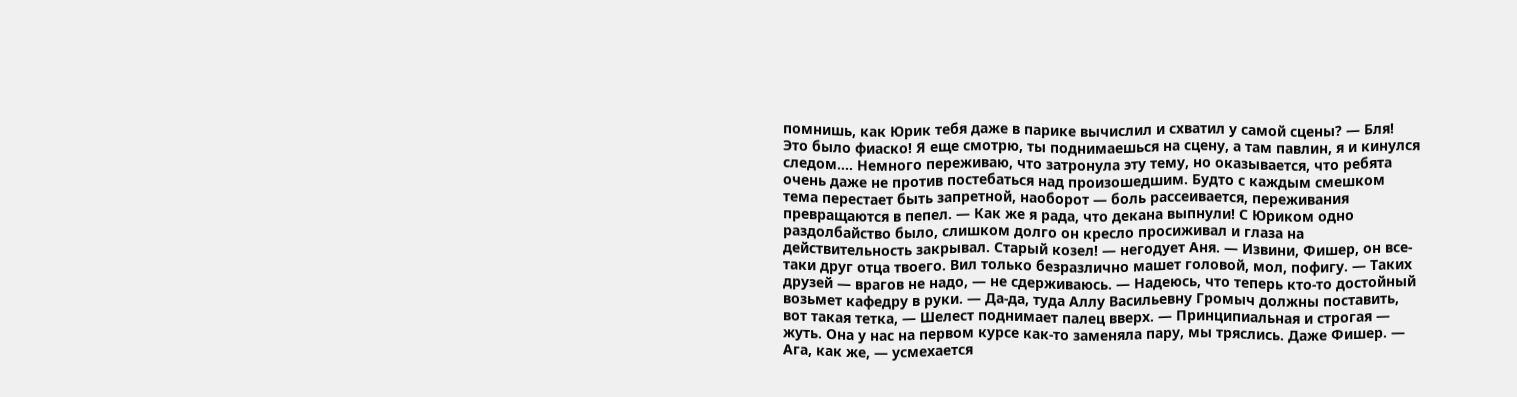помнишь, как Юрик тебя даже в парике вычислил и схватил у самой сцены? — Бля! Это было фиаско! Я еще смотрю, ты поднимаешься на сцену, а там павлин, я и кинулся следом…. Немного переживаю, что затронула эту тему, но оказывается, что ребята очень даже не против постебаться над произошедшим. Будто с каждым смешком тема перестает быть запретной, наоборот — боль рассеивается, переживания превращаются в пепел. — Как же я рада, что декана выпнули! С Юриком одно раздолбайство было, слишком долго он кресло просиживал и глаза на действительность закрывал. Старый козел! — негодует Аня. — Извини, Фишер, он все-таки друг отца твоего. Вил только безразлично машет головой, мол, пофигу. — Таких друзей — врагов не надо, — не сдерживаюсь. — Надеюсь, что теперь кто-то достойный возьмет кафедру в руки. — Да-да, туда Аллу Васильевну Громыч должны поставить, вот такая тетка, — Шелест поднимает палец вверх. — Принципиальная и строгая — жуть. Она у нас на первом курсе как-то заменяла пару, мы тряслись. Даже Фишер. — Ага, как же, — усмехается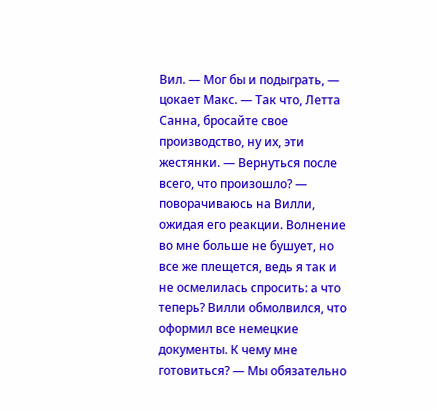Вил. — Мог бы и подыграть, — цокает Макс. — Так что, Летта Санна, бросайте свое производство, ну их, эти жестянки. — Вернуться после всего, что произошло? — поворачиваюсь на Вилли, ожидая его реакции. Волнение во мне больше не бушует, но все же плещется, ведь я так и не осмелилась спросить: а что теперь? Вилли обмолвился, что оформил все немецкие документы. К чему мне готовиться? — Мы обязательно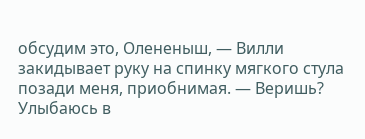обсудим это, Олененыш, — Вилли закидывает руку на спинку мягкого стула позади меня, приобнимая. — Веришь? Улыбаюсь в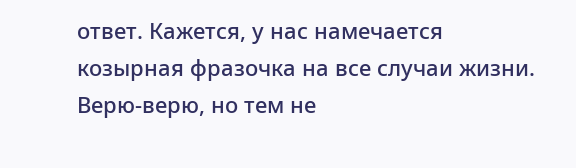ответ. Кажется, у нас намечается козырная фразочка на все случаи жизни. Верю-верю, но тем не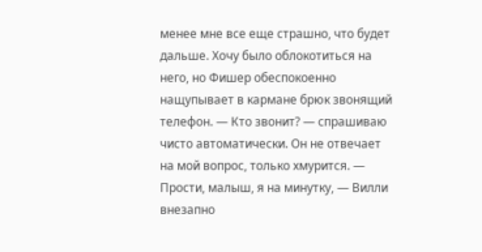менее мне все еще страшно, что будет дальше. Хочу было облокотиться на него, но Фишер обеспокоенно нащупывает в кармане брюк звонящий телефон. — Кто звонит? — спрашиваю чисто автоматически. Он не отвечает на мой вопрос, только хмурится. — Прости, малыш, я на минутку, — Вилли внезапно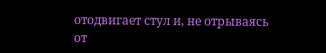отодвигает стул и, не отрываясь от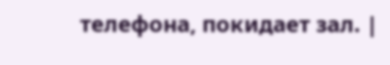телефона, покидает зал. |